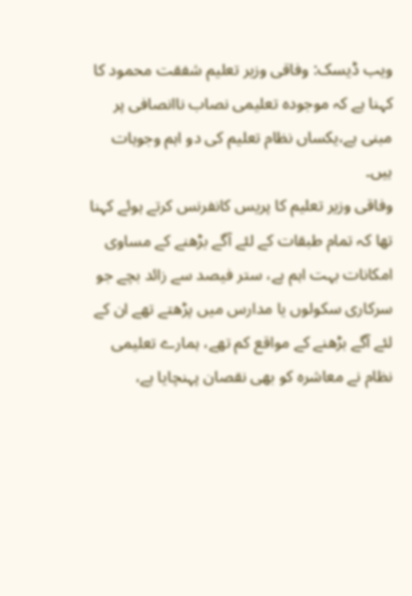ویب ڈیسک: وفاقی وزیر تعلیم شفقت محمود کا کہنا ہے کہ موجودہ تعلیمی نصاب ناانصافی پر مبنی ہے،یکساں نظام تعلیم کی دو اہم وجوہات ہیں۔
وفاقی وزیر تعلیم کا پریس کانفرنس کرتے ہوئے کہنا تھا کہ تمام طبقات کے لئے آگے بڑھنے کے مساوی امکانات بہت اہم ہے، ستر فیصد سے زائد بچے جو سرکاری سکولوں یا مدارس میں پڑھتے تھے ان کے لئے آگے بڑھنے کے مواقع کم تھے، ہمارے تعلیمی نظام نے معاشرہ کو بھی نقصان پہنچایا ہے،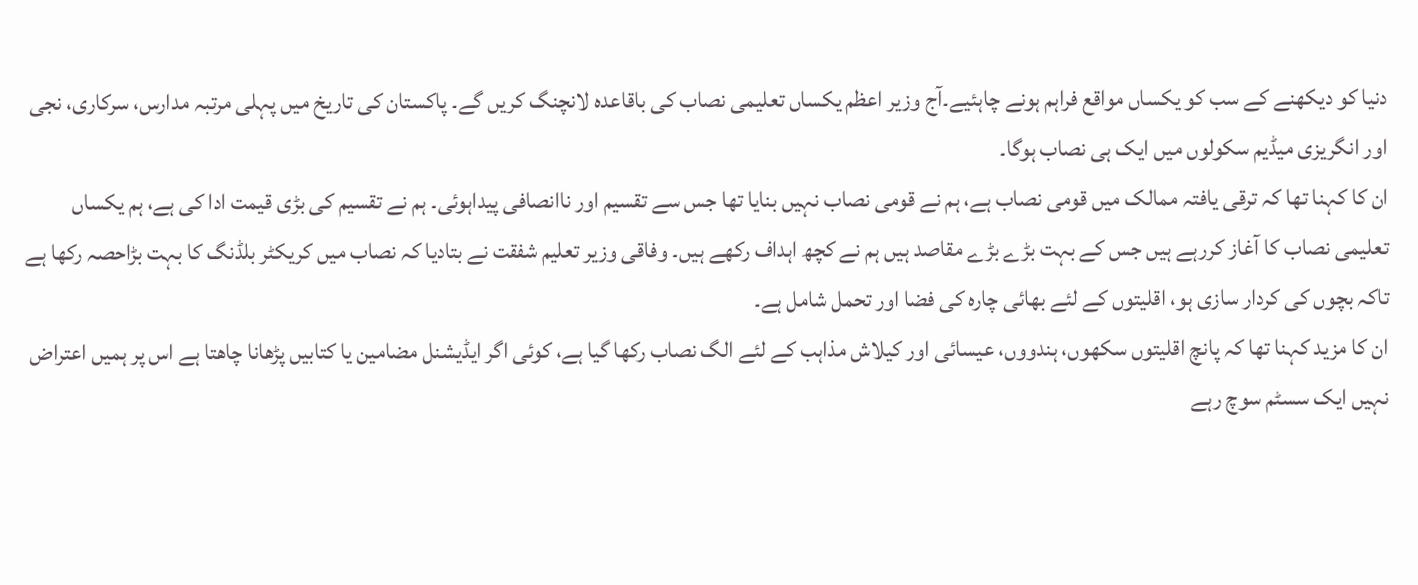دنیا کو دیکھنے کے سب کو یکساں مواقع فراہم ہونے چاہئیے۔آج وزیر اعظم یکساں تعلیمی نصاب کی باقاعدہ لانچنگ کریں گے۔ پاکستان کی تاریخ میں پہلی مرتبہ مدارس، سرکاری، نجی اور انگریزی میڈیم سکولوں میں ایک ہی نصاب ہوگا۔
ان کا کہنا تھا کہ ترقی یافتہ ممالک میں قومی نصاب ہے، ہم نے قومی نصاب نہیں بنایا تھا جس سے تقسیم اور ناانصافی پیداہوئی۔ ہم نے تقسیم کی بڑی قیمت ادا کی ہے، ہم یکساں تعلیمی نصاب کا آغاز کررہے ہیں جس کے بہت بڑے بڑے مقاصد ہیں ہم نے کچھ اہداف رکھے ہیں۔ وفاقی وزیر تعلیم شفقت نے بتادیا کہ نصاب میں کریکٹر بلڈنگ کا بہت بڑاحصہ رکھا ہے تاکہ بچوں کی کردار سازی ہو، اقلیتوں کے لئے بھائی چارہ کی فضا اور تحمل شامل ہے۔
ان کا مزید کہنا تھا کہ پانچ اقلیتوں سکھوں، ہندووں، عیسائی اور کیلاش مذاہب کے لئے الگ نصاب رکھا گیا ہے، کوئی اگر ایڈیشنل مضامین یا کتابیں پڑھانا چاھتا ہے اس پر ہمیں اعتراض نہیں ایک سسٹم سوچ رہے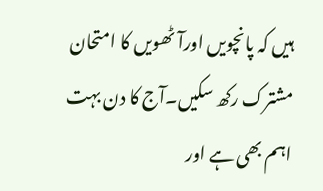ہیں کہ پانچویں اورآٹھویں کا امتحان مشترک رکھ سکیں۔آج کا دن بہت اہم بھی ہے اور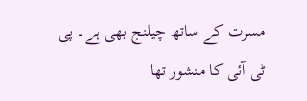مسرت کے ساتھ چیلنج بھی ہے۔ پی ٹی آئی کا منشور تھا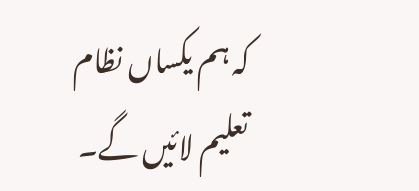کہ ہم یکساں نظام تعلیم لائیں گے۔